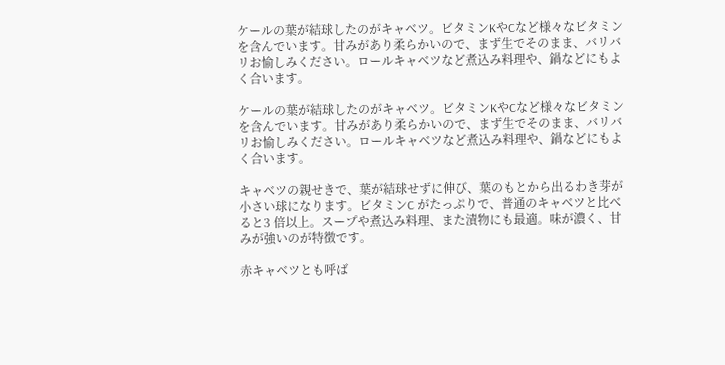ケールの葉が結球したのがキャベツ。ビタミンKやCなど様々なビタミンを含んでいます。甘みがあり柔らかいので、まず生でそのまま、バリバリお愉しみください。ロールキャベツなど煮込み料理や、鍋などにもよく合います。

ケールの葉が結球したのがキャベツ。ビタミンKやCなど様々なビタミンを含んでいます。甘みがあり柔らかいので、まず生でそのまま、バリバリお愉しみください。ロールキャベツなど煮込み料理や、鍋などにもよく合います。

キャベツの親せきで、葉が結球せずに伸び、葉のもとから出るわき芽が小さい球になります。ビタミンC がたっぷりで、普通のキャベツと比べると3 倍以上。スープや煮込み料理、また漬物にも最適。味が濃く、甘みが強いのが特徴です。

赤キャベツとも呼ば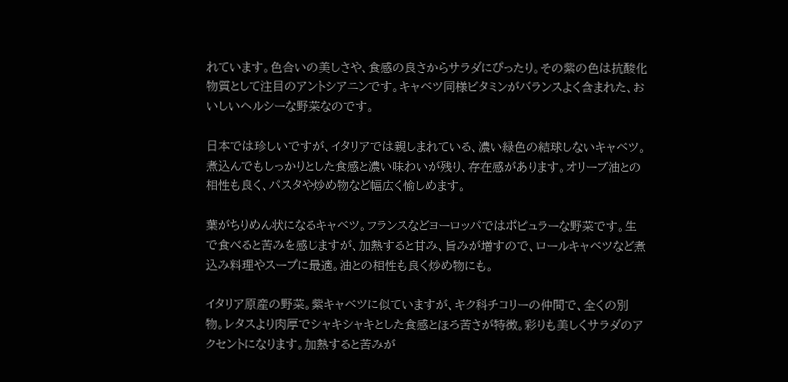れています。色合いの美しさや、食感の良さからサラダにぴったり。その紫の色は抗酸化物質として注目のアントシアニンです。キャベツ同様ビタミンがバランスよく含まれた、おいしいヘルシーな野菜なのです。

日本では珍しいですが、イタリアでは親しまれている、濃い緑色の結球しないキャベツ。煮込んでもしっかりとした食感と濃い味わいが残り、存在感があります。オリーブ油との相性も良く、パスタや炒め物など幅広く愉しめます。

葉がちりめん状になるキャベツ。フランスなどヨーロッパではポピュラーな野菜です。生で食べると苦みを感じますが、加熱すると甘み、旨みが増すので、ロールキャベツなど煮込み料理やスープに最適。油との相性も良く炒め物にも。

イタリア原産の野菜。紫キャベツに似ていますが、キク科チコリーの仲間で、全くの別物。レタスより肉厚でシャキシャキとした食感とほろ苦さが特徴。彩りも美しくサラダのアクセントになります。加熱すると苦みが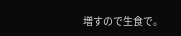増すので生食で。